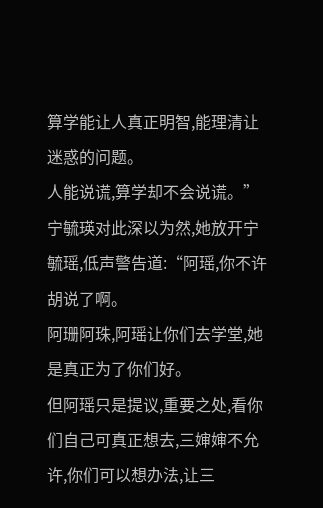算学能让人真正明智,能理清让迷惑的问题。
人能说谎,算学却不会说谎。”
宁毓瑛对此深以为然,她放开宁毓瑶,低声警告道:“阿瑶,你不许胡说了啊。
阿珊阿珠,阿瑶让你们去学堂,她是真正为了你们好。
但阿瑶只是提议,重要之处,看你们自己可真正想去,三婶婶不允许,你们可以想办法,让三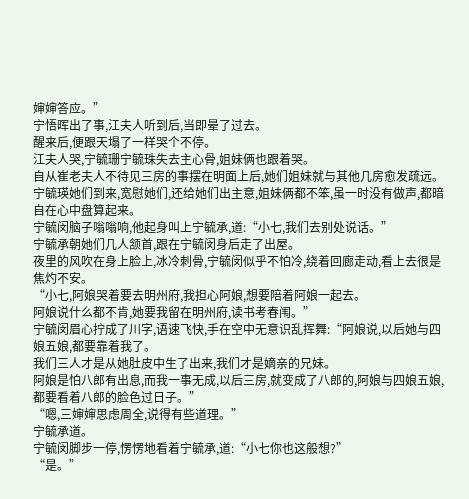婶婶答应。”
宁悟晖出了事,江夫人听到后,当即晕了过去。
醒来后,便跟天塌了一样哭个不停。
江夫人哭,宁毓珊宁毓珠失去主心骨,姐妹俩也跟着哭。
自从崔老夫人不待见三房的事摆在明面上后,她们姐妹就与其他几房愈发疏远。
宁毓瑛她们到来,宽慰她们,还给她们出主意,姐妹俩都不笨,虽一时没有做声,都暗自在心中盘算起来。
宁毓闵脑子嗡嗡响,他起身叫上宁毓承,道:“小七,我们去别处说话。”
宁毓承朝她们几人颔首,跟在宁毓闵身后走了出屋。
夜里的风吹在身上脸上,冰冷刺骨,宁毓闵似乎不怕冷,绕着回廊走动,看上去很是焦灼不安。
“小七,阿娘哭着要去明州府,我担心阿娘,想要陪着阿娘一起去。
阿娘说什么都不肯,她要我留在明州府,读书考春闱。”
宁毓闵眉心拧成了川字,语速飞快,手在空中无意识乱挥舞:“阿娘说,以后她与四娘五娘,都要靠着我了。
我们三人才是从她肚皮中生了出来,我们才是嫡亲的兄妹。
阿娘是怕八郎有出息,而我一事无成,以后三房,就变成了八郎的,阿娘与四娘五娘,都要看着八郎的脸色过日子。”
“嗯,三婶婶思虑周全,说得有些道理。”
宁毓承道。
宁毓闵脚步一停,愣愣地看着宁毓承,道:“小七你也这般想?”
“是。”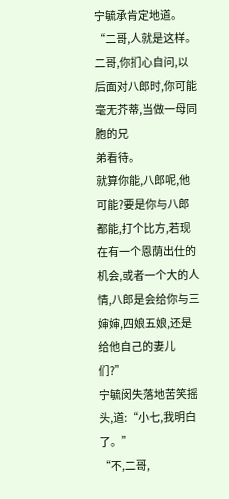宁毓承肯定地道。
“二哥,人就是这样。
二哥,你扪心自问,以后面对八郎时,你可能毫无芥蒂,当做一母同胞的兄
弟看待。
就算你能,八郎呢,他可能?要是你与八郎都能,打个比方,若现在有一个恩荫出仕的机会,或者一个大的人情,八郎是会给你与三婶婶,四娘五娘,还是给他自己的妻儿们?”
宁毓闵失落地苦笑摇头,道:“小七,我明白了。”
“不,二哥,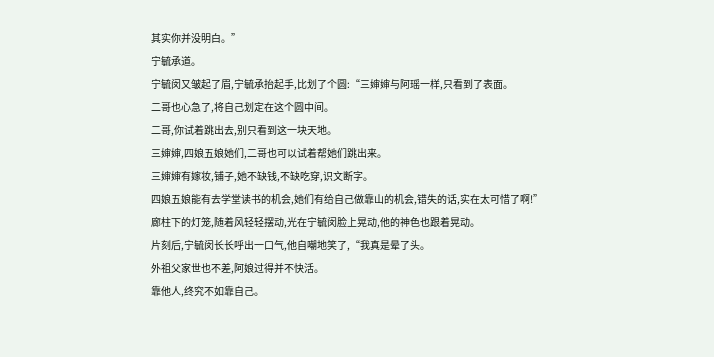其实你并没明白。”
宁毓承道。
宁毓闵又皱起了眉,宁毓承抬起手,比划了个圆:“三婶婶与阿瑶一样,只看到了表面。
二哥也心急了,将自己划定在这个圆中间。
二哥,你试着跳出去,别只看到这一块天地。
三婶婶,四娘五娘她们,二哥也可以试着帮她们跳出来。
三婶婶有嫁妆,铺子,她不缺钱,不缺吃穿,识文断字。
四娘五娘能有去学堂读书的机会,她们有给自己做靠山的机会,错失的话,实在太可惜了啊!”
廊柱下的灯笼,随着风轻轻摆动,光在宁毓闵脸上晃动,他的神色也跟着晃动。
片刻后,宁毓闵长长呼出一口气,他自嘲地笑了,“我真是晕了头。
外祖父家世也不差,阿娘过得并不快活。
靠他人,终究不如靠自己。